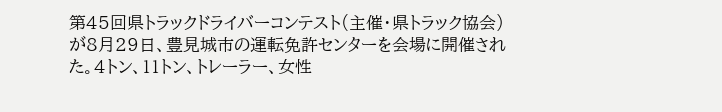第45回県トラックドライバーコンテスト(主催・県トラック協会)が8月29日、豊見城市の運転免許センターを会場に開催された。4トン、11トン、トレーラー、女性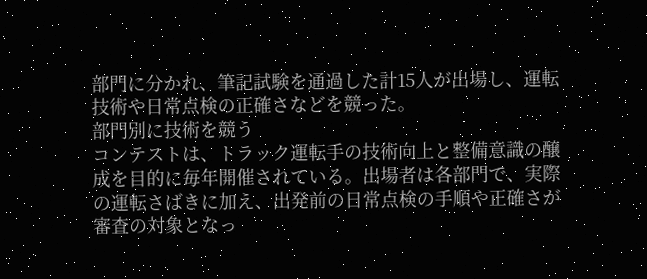部門に分かれ、筆記試験を通過した計15人が出場し、運転技術や日常点検の正確さなどを競った。
部門別に技術を競う
コンテストは、トラック運転手の技術向上と整備意識の醸成を目的に毎年開催されている。出場者は各部門で、実際の運転さばきに加え、出発前の日常点検の手順や正確さが審査の対象となっ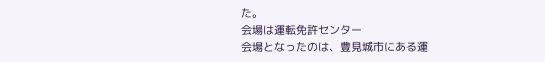た。
会場は運転免許センター
会場となったのは、豊見城市にある運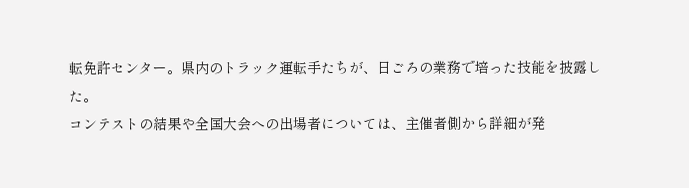転免許センター。県内のトラック運転手たちが、日ごろの業務で培った技能を披露した。
コンテストの結果や全国大会への出場者については、主催者側から詳細が発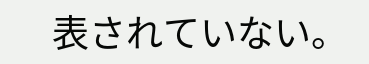表されていない。